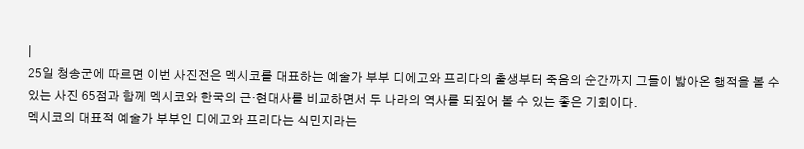|
25일 청송군에 따르면 이번 사진전은 멕시코를 대표하는 예술가 부부 디에고와 프리다의 출생부터 죽음의 순간까지 그들이 밟아온 행적을 볼 수 있는 사진 65점과 함께 멕시코와 한국의 근·현대사를 비교하면서 두 나라의 역사를 되짚어 볼 수 있는 좋은 기회이다.
멕시코의 대표적 예술가 부부인 디에고와 프리다는 식민지라는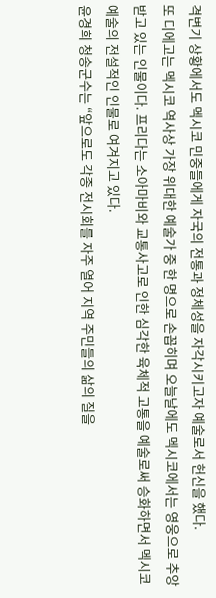격변기 상황에서도 멕시코 민중들에게 자국의 전통과 정체성을 자각시키고자 예술로서 헌신을 했다.
또 디에고는 멕시코 역사상 가장 위대한 예술가 중 한 명으로 손꼽히며 오늘날에도 멕시코에서는 영웅으로 추앙받고 있는 인물이다. 프리다는 소아마비와 교통사고로 인한 심각한 육체적 고통을 예술로써 승화하면서 멕시코 예술의 전설적인 인물로 여겨지고 있다.
윤경희 청송군수는 “앞으로도 각종 전시회를 자주 열어 지역 주민들의 삶의 질을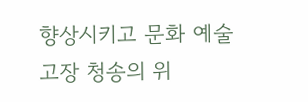향상시키고 문화 예술 고장 청송의 위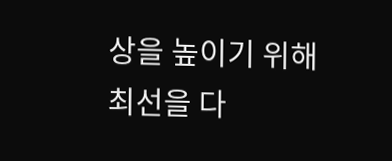상을 높이기 위해 최선을 다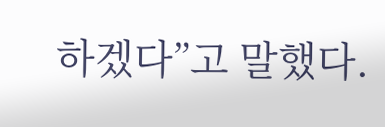하겠다”고 말했다.